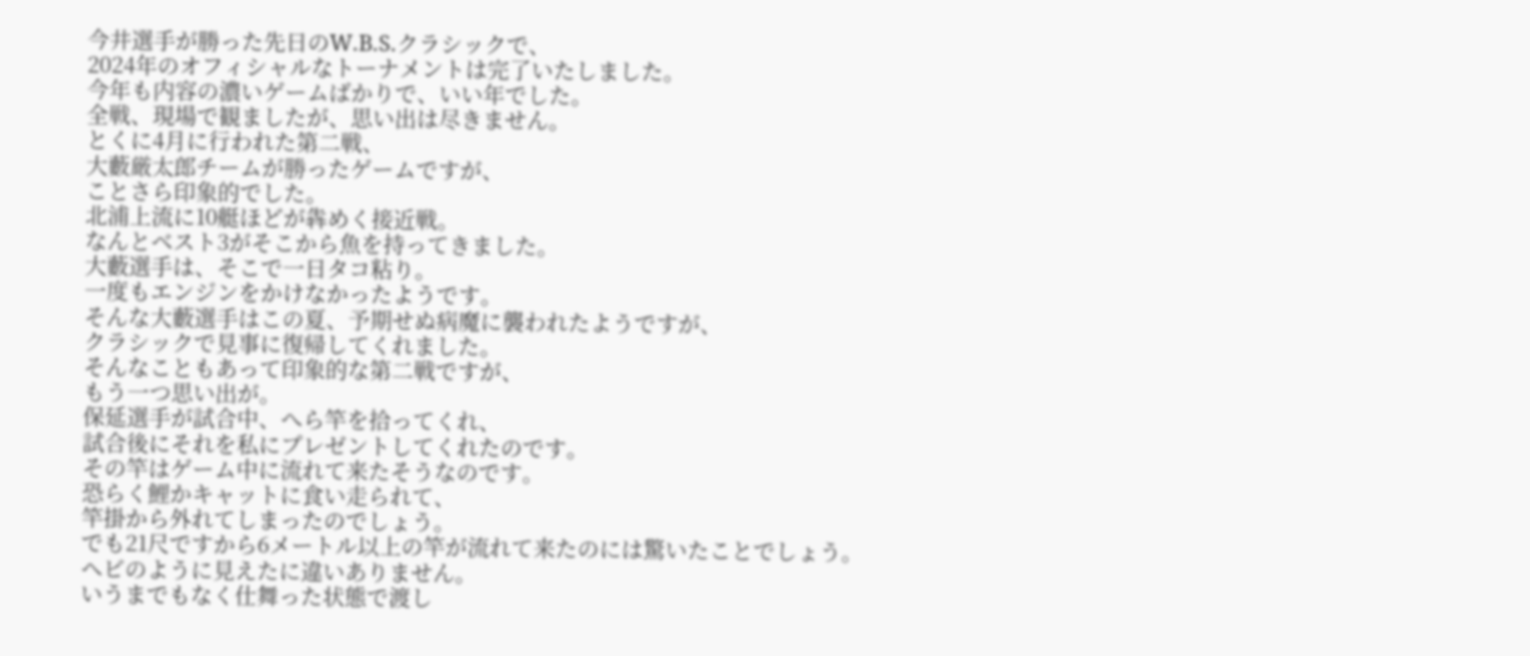今井選手が勝った先日のW.B.S.クラシックで、
2024年のオフィシャルなトーナメントは完了いたしました。
今年も内容の濃いゲームばかりで、いい年でした。
全戦、現場で観ましたが、思い出は尽きません。
とくに4月に行われた第二戦、
大藪厳太郎チームが勝ったゲームですが、
ことさら印象的でした。
北浦上流に10艇ほどが犇めく接近戦。
なんとベスト3がそこから魚を持ってきました。
大藪選手は、そこで一日タコ粘り。
一度もエンジンをかけなかったようです。
そんな大藪選手はこの夏、予期せぬ病魔に襲われたようですが、
クラシックで見事に復帰してくれました。
そんなこともあって印象的な第二戦ですが、
もう一つ思い出が。
保延選手が試合中、へら竿を拾ってくれ、
試合後にそれを私にプレゼントしてくれたのです。
その竿はゲーム中に流れて来たそうなのです。
恐らく鯉かキャットに食い走られて、
竿掛から外れてしまったのでしょう。
でも21尺ですから6メートル以上の竿が流れて来たのには驚いたことでしょう。
ヘビのように見えたに違いありません。
いうまでもなく仕舞った状態で渡し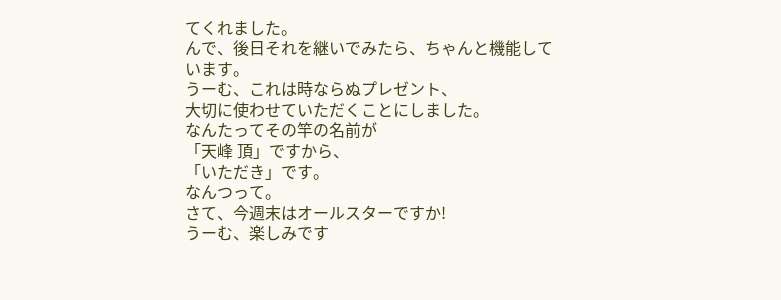てくれました。
んで、後日それを継いでみたら、ちゃんと機能しています。
うーむ、これは時ならぬプレゼント、
大切に使わせていただくことにしました。
なんたってその竿の名前が
「天峰 頂」ですから、
「いただき」です。
なんつって。
さて、今週末はオールスターですか!
うーむ、楽しみです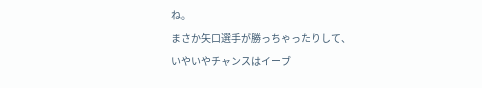ね。
まさか矢口選手が勝っちゃったりして、
いやいやチャンスはイーブ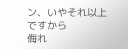ン、いやそれ以上ですから
侮れ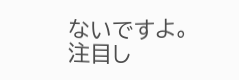ないですよ。
注目し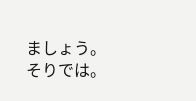ましょう。
そりでは。